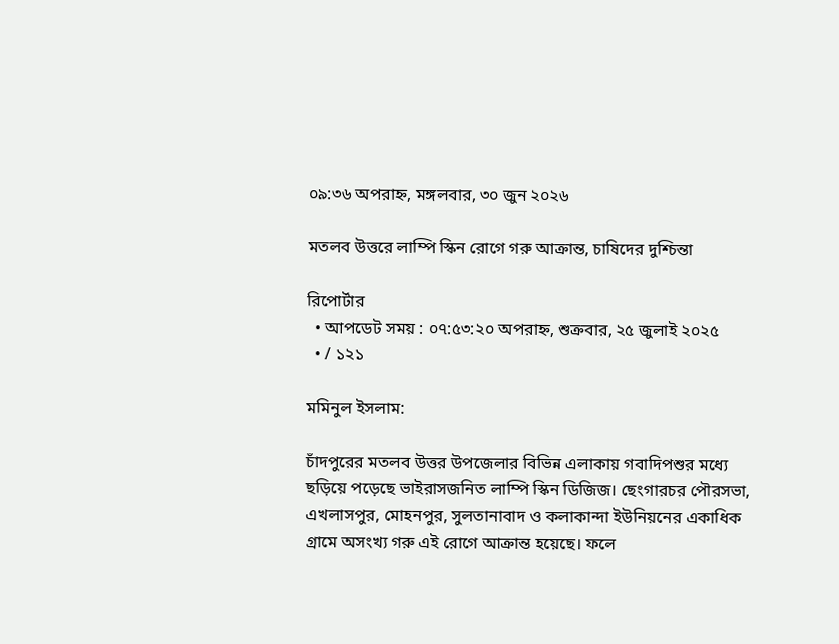০৯:৩৬ অপরাহ্ন, মঙ্গলবার, ৩০ জুন ২০২৬

মতলব উত্তরে লাম্পি স্কিন রোগে গরু আক্রান্ত, চাষিদের দুশ্চিন্তা

রিপোর্টার
  • আপডেট সময় : ০৭:৫৩:২০ অপরাহ্ন, শুক্রবার, ২৫ জুলাই ২০২৫
  • / ১২১

মমিনুল ইসলাম:

চাঁদপুরের মতলব উত্তর উপজেলার বিভিন্ন এলাকায় গবাদিপশুর মধ্যে ছড়িয়ে পড়েছে ভাইরাসজনিত লাম্পি স্কিন ডিজিজ। ছেংগারচর পৌরসভা, এখলাসপুর, মোহনপুর, সুলতানাবাদ ও কলাকান্দা ইউনিয়নের একাধিক গ্রামে অসংখ্য গরু এই রোগে আক্রান্ত হয়েছে। ফলে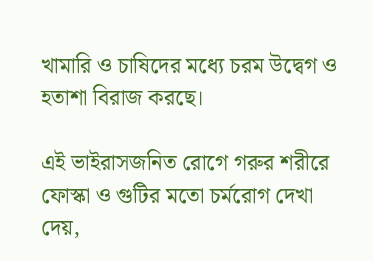খামারি ও চাষিদের মধ্যে চরম উদ্বেগ ও হতাশা বিরাজ করছে।

এই ভাইরাসজনিত রোগে গরুর শরীরে ফোস্কা ও গুটির মতো চর্মরোগ দেখা দেয়,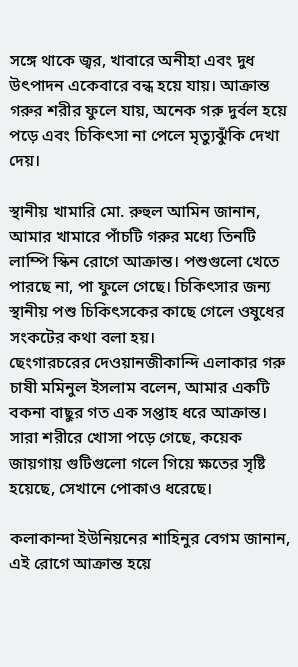সঙ্গে থাকে জ্বর, খাবারে অনীহা এবং দুধ উৎপাদন একেবারে বন্ধ হয়ে যায়। আক্রান্ত গরুর শরীর ফুলে যায়, অনেক গরু দুর্বল হয়ে পড়ে এবং চিকিৎসা না পেলে মৃত্যুঝুঁকি দেখা দেয়।

স্থানীয় খামারি মো. রুহুল আমিন জানান, আমার খামারে পাঁচটি গরুর মধ্যে তিনটি লাম্পি স্কিন রোগে আক্রান্ত। পশুগুলো খেতে পারছে না, পা ফুলে গেছে। চিকিৎসার জন্য স্থানীয় পশু চিকিৎসকের কাছে গেলে ওষুধের সংকটের কথা বলা হয়।
ছেংগারচরের দেওয়ানজীকান্দি এলাকার গরু চাষী মমিনুল ইসলাম বলেন, আমার একটি বকনা বাছুর গত এক সপ্তাহ ধরে আক্রান্ত। সারা শরীরে খোসা পড়ে গেছে, কয়েক জায়গায় গুটিগুলো গলে গিয়ে ক্ষতের সৃষ্টি হয়েছে, সেখানে পোকাও ধরেছে।

কলাকান্দা ইউনিয়নের শাহিনুর বেগম জানান, এই রোগে আক্রান্ত হয়ে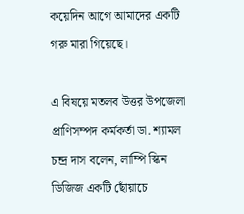কয়েদিন আগে আমাদের একটি গরু মারা গিয়েছে।

এ বিষয়ে মতলব উত্তর উপজেলা প্রাণিসম্পদ কর্মকর্তা ডা. শ্যামল চন্দ্র দাস বলেন, লাম্পি স্কিন ডিজিজ একটি ছোঁয়াচে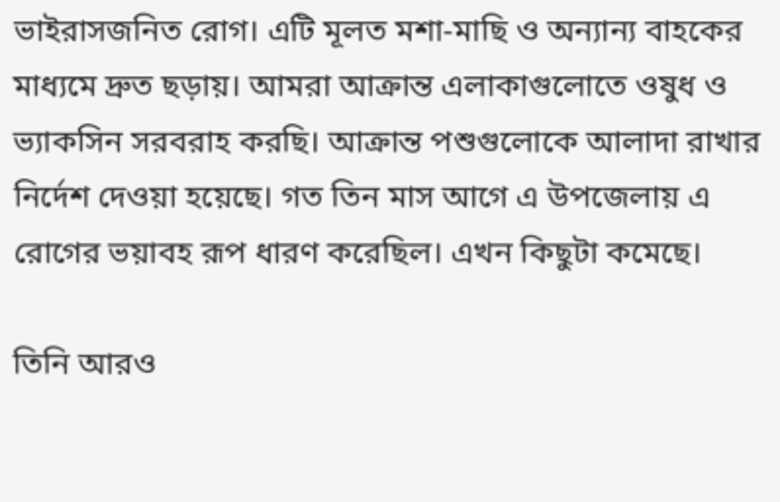ভাইরাসজনিত রোগ। এটি মূলত মশা-মাছি ও অন্যান্য বাহকের মাধ্যমে দ্রুত ছড়ায়। আমরা আক্রান্ত এলাকাগুলোতে ওষুধ ও ভ্যাকসিন সরবরাহ করছি। আক্রান্ত পশুগুলোকে আলাদা রাখার নির্দেশ দেওয়া হয়েছে। গত তিন মাস আগে এ উপজেলায় এ রোগের ভয়াবহ রূপ ধারণ করেছিল। এখন কিছুটা কমেছে।

তিনি আরও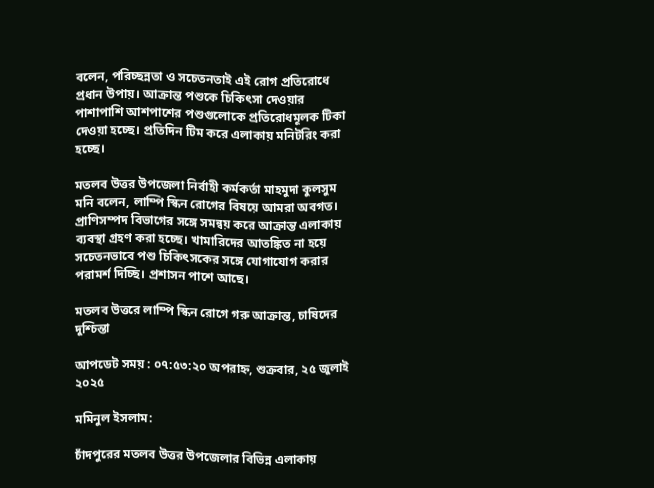বলেন, পরিচ্ছন্নতা ও সচেতনতাই এই রোগ প্রতিরোধে প্রধান উপায়। আক্রান্ত পশুকে চিকিৎসা দেওয়ার পাশাপাশি আশপাশের পশুগুলোকে প্রতিরোধমূলক টিকা দেওয়া হচ্ছে। প্রতিদিন টিম করে এলাকায় মনিটরিং করা হচ্ছে।

মতলব উত্তর উপজেলা নির্বাহী কর্মকর্তা মাহমুদা কুলসুম মনি বলেন, লাম্পি স্কিন রোগের বিষয়ে আমরা অবগত। প্রাণিসম্পদ বিভাগের সঙ্গে সমন্বয় করে আক্রান্ত এলাকায় ব্যবস্থা গ্রহণ করা হচ্ছে। খামারিদের আতঙ্কিত না হয়ে সচেতনভাবে পশু চিকিৎসকের সঙ্গে যোগাযোগ করার পরামর্শ দিচ্ছি। প্রশাসন পাশে আছে।

মতলব উত্তরে লাম্পি স্কিন রোগে গরু আক্রান্ত, চাষিদের দুশ্চিন্তা

আপডেট সময় : ০৭:৫৩:২০ অপরাহ্ন, শুক্রবার, ২৫ জুলাই ২০২৫

মমিনুল ইসলাম:

চাঁদপুরের মতলব উত্তর উপজেলার বিভিন্ন এলাকায়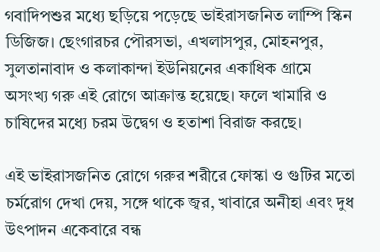গবাদিপশুর মধ্যে ছড়িয়ে পড়েছে ভাইরাসজনিত লাম্পি স্কিন ডিজিজ। ছেংগারচর পৌরসভা, এখলাসপুর, মোহনপুর, সুলতানাবাদ ও কলাকান্দা ইউনিয়নের একাধিক গ্রামে অসংখ্য গরু এই রোগে আক্রান্ত হয়েছে। ফলে খামারি ও চাষিদের মধ্যে চরম উদ্বেগ ও হতাশা বিরাজ করছে।

এই ভাইরাসজনিত রোগে গরুর শরীরে ফোস্কা ও গুটির মতো চর্মরোগ দেখা দেয়, সঙ্গে থাকে জ্বর, খাবারে অনীহা এবং দুধ উৎপাদন একেবারে বন্ধ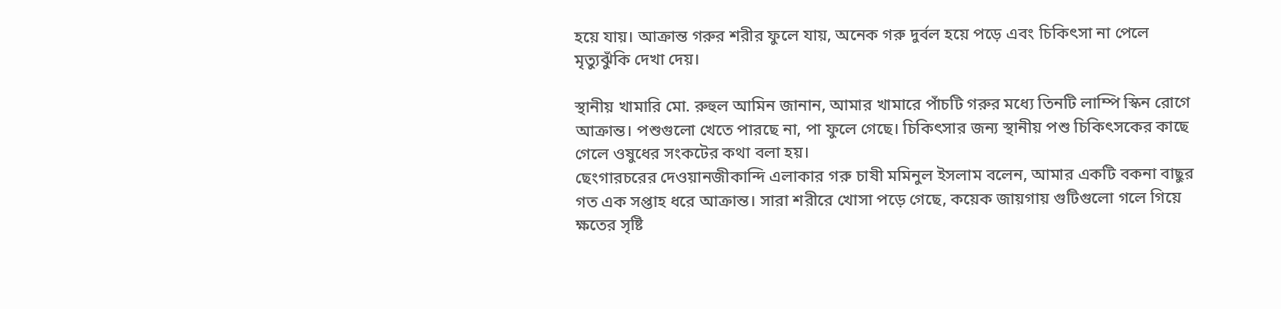হয়ে যায়। আক্রান্ত গরুর শরীর ফুলে যায়, অনেক গরু দুর্বল হয়ে পড়ে এবং চিকিৎসা না পেলে মৃত্যুঝুঁকি দেখা দেয়।

স্থানীয় খামারি মো. রুহুল আমিন জানান, আমার খামারে পাঁচটি গরুর মধ্যে তিনটি লাম্পি স্কিন রোগে আক্রান্ত। পশুগুলো খেতে পারছে না, পা ফুলে গেছে। চিকিৎসার জন্য স্থানীয় পশু চিকিৎসকের কাছে গেলে ওষুধের সংকটের কথা বলা হয়।
ছেংগারচরের দেওয়ানজীকান্দি এলাকার গরু চাষী মমিনুল ইসলাম বলেন, আমার একটি বকনা বাছুর গত এক সপ্তাহ ধরে আক্রান্ত। সারা শরীরে খোসা পড়ে গেছে, কয়েক জায়গায় গুটিগুলো গলে গিয়ে ক্ষতের সৃষ্টি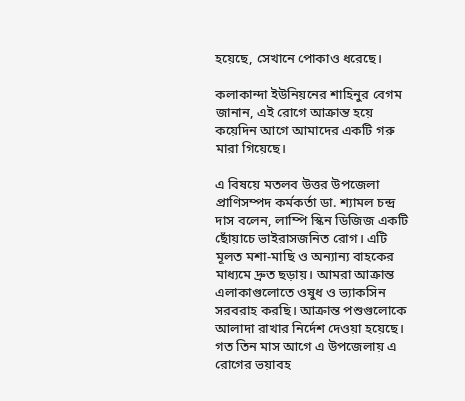হয়েছে, সেখানে পোকাও ধরেছে।

কলাকান্দা ইউনিয়নের শাহিনুর বেগম জানান, এই রোগে আক্রান্ত হয়ে কয়েদিন আগে আমাদের একটি গরু মারা গিয়েছে।

এ বিষয়ে মতলব উত্তর উপজেলা প্রাণিসম্পদ কর্মকর্তা ডা. শ্যামল চন্দ্র দাস বলেন, লাম্পি স্কিন ডিজিজ একটি ছোঁয়াচে ভাইরাসজনিত রোগ। এটি মূলত মশা-মাছি ও অন্যান্য বাহকের মাধ্যমে দ্রুত ছড়ায়। আমরা আক্রান্ত এলাকাগুলোতে ওষুধ ও ভ্যাকসিন সরবরাহ করছি। আক্রান্ত পশুগুলোকে আলাদা রাখার নির্দেশ দেওয়া হয়েছে। গত তিন মাস আগে এ উপজেলায় এ রোগের ভয়াবহ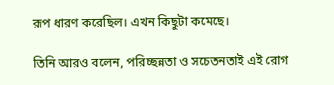রূপ ধারণ করেছিল। এখন কিছুটা কমেছে।

তিনি আরও বলেন, পরিচ্ছন্নতা ও সচেতনতাই এই রোগ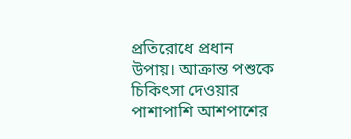প্রতিরোধে প্রধান উপায়। আক্রান্ত পশুকে চিকিৎসা দেওয়ার পাশাপাশি আশপাশের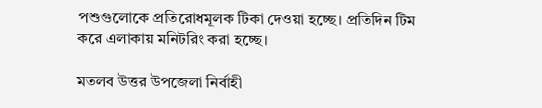পশুগুলোকে প্রতিরোধমূলক টিকা দেওয়া হচ্ছে। প্রতিদিন টিম করে এলাকায় মনিটরিং করা হচ্ছে।

মতলব উত্তর উপজেলা নির্বাহী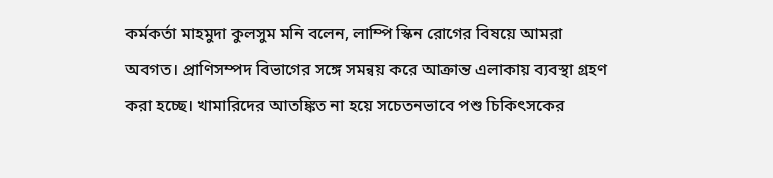কর্মকর্তা মাহমুদা কুলসুম মনি বলেন, লাম্পি স্কিন রোগের বিষয়ে আমরা অবগত। প্রাণিসম্পদ বিভাগের সঙ্গে সমন্বয় করে আক্রান্ত এলাকায় ব্যবস্থা গ্রহণ করা হচ্ছে। খামারিদের আতঙ্কিত না হয়ে সচেতনভাবে পশু চিকিৎসকের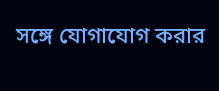সঙ্গে যোগাযোগ করার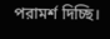পরামর্শ দিচ্ছি।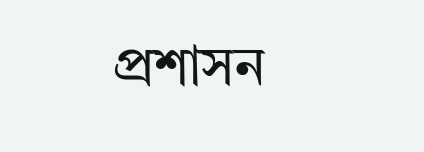প্রশাসন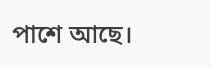পাশে আছে।